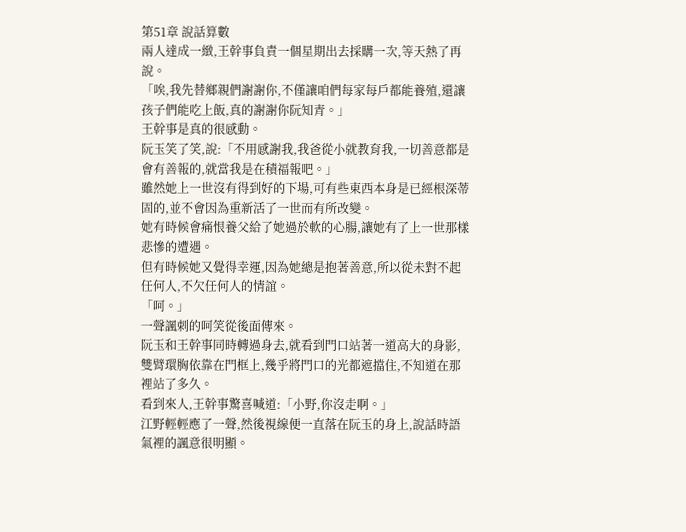第51章 說話算數
兩人達成一緻,王幹事負責一個星期出去採購一次,等天熱了再說。
「唉,我先替鄉親們謝謝你,不僅讓咱們每家每戶都能養殖,還讓孩子們能吃上飯,真的謝謝你阮知青。」
王幹事是真的很感動。
阮玉笑了笑,說:「不用感謝我,我爸從小就教育我,一切善意都是會有善報的,就當我是在積福報吧。」
雖然她上一世沒有得到好的下場,可有些東西本身是已經根深蒂固的,並不會因為重新活了一世而有所改變。
她有時候會痛恨養父給了她過於軟的心腸,讓她有了上一世那樣悲慘的遭遇。
但有時候她又覺得幸運,因為她總是抱著善意,所以從未對不起任何人,不欠任何人的情誼。
「呵。」
一聲諷刺的呵笑從後面傳來。
阮玉和王幹事同時轉過身去,就看到門口站著一道高大的身影,雙臂環胸依靠在門框上,幾乎將門口的光都遮擋住,不知道在那裡站了多久。
看到來人,王幹事驚喜喊道:「小野,你沒走啊。」
江野輕輕應了一聲,然後視線便一直落在阮玉的身上,說話時語氣裡的諷意很明顯。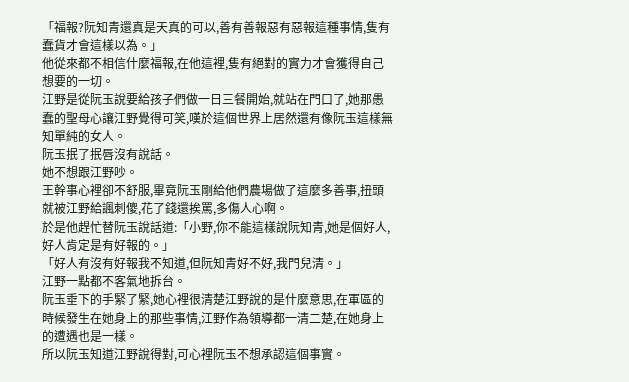「福報?阮知青還真是天真的可以,善有善報惡有惡報這種事情,隻有蠢貨才會這樣以為。」
他從來都不相信什麼福報,在他這裡,隻有絕對的實力才會獲得自己想要的一切。
江野是從阮玉說要給孩子們做一日三餐開始,就站在門口了,她那愚蠢的聖母心讓江野覺得可笑,嘆於這個世界上居然還有像阮玉這樣無知單純的女人。
阮玉抿了抿唇沒有說話。
她不想跟江野吵。
王幹事心裡卻不舒服,畢竟阮玉剛給他們農場做了這麼多善事,扭頭就被江野給諷刺傻,花了錢還挨罵,多傷人心啊。
於是他趕忙替阮玉說話道:「小野,你不能這樣說阮知青,她是個好人,好人肯定是有好報的。」
「好人有沒有好報我不知道,但阮知青好不好,我門兒清。」
江野一點都不客氣地拆台。
阮玉垂下的手緊了緊,她心裡很清楚江野說的是什麼意思,在軍區的時候發生在她身上的那些事情,江野作為領導都一清二楚,在她身上的遭遇也是一樣。
所以阮玉知道江野說得對,可心裡阮玉不想承認這個事實。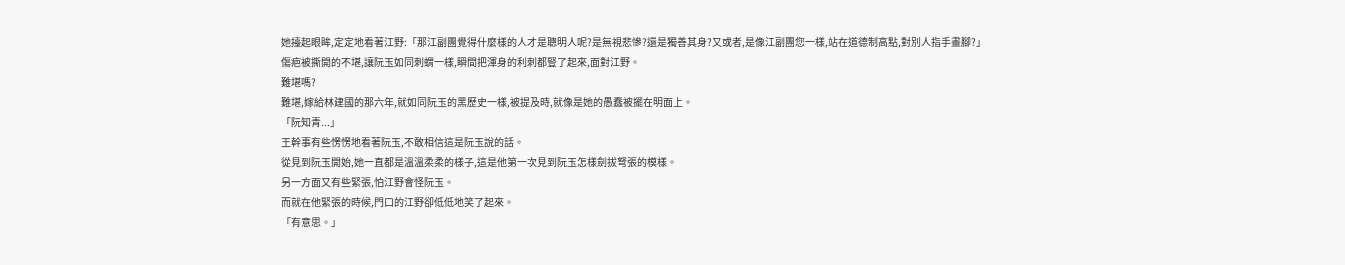她擡起眼眸,定定地看著江野:「那江副團覺得什麼樣的人才是聰明人呢?是無視悲慘?還是獨善其身?又或者,是像江副團您一樣,站在道德制高點,對別人指手畫腳?」
傷疤被撕開的不堪,讓阮玉如同刺蝟一樣,瞬間把渾身的利刺都豎了起來,面對江野。
難堪嗎?
難堪,嫁給林建國的那六年,就如同阮玉的黑歷史一樣,被提及時,就像是她的愚蠢被擺在明面上。
「阮知青...」
王幹事有些愣愣地看著阮玉,不敢相信這是阮玉說的話。
從見到阮玉開始,她一直都是溫溫柔柔的樣子,這是他第一次見到阮玉怎樣劍拔弩張的模樣。
另一方面又有些緊張,怕江野會怪阮玉。
而就在他緊張的時候,門口的江野卻低低地笑了起來。
「有意思。」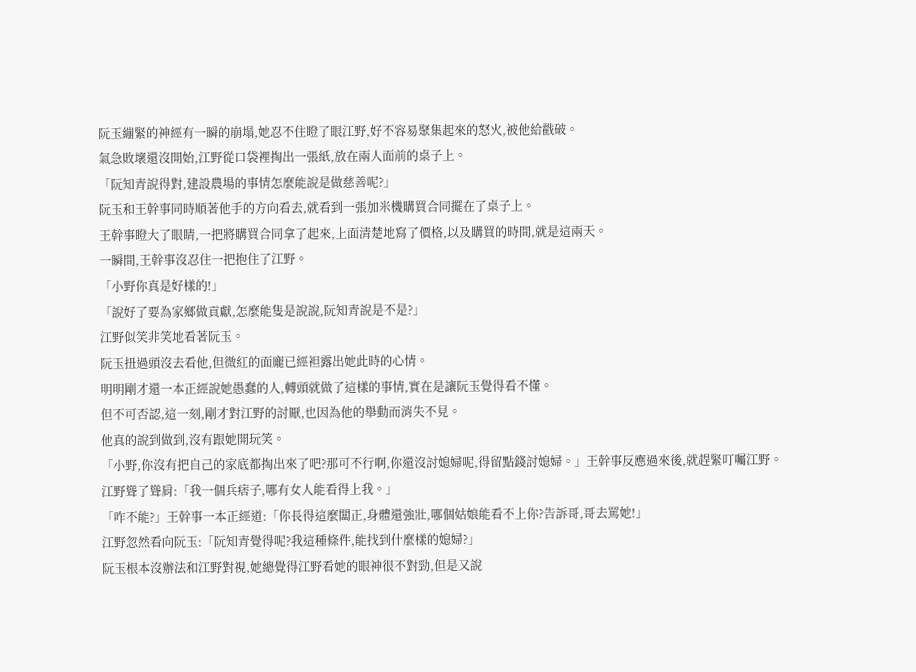阮玉繃緊的神經有一瞬的崩塌,她忍不住瞪了眼江野,好不容易聚集起來的怒火,被他給戳破。
氣急敗壞還沒開始,江野從口袋裡掏出一張紙,放在兩人面前的桌子上。
「阮知青說得對,建設農場的事情怎麼能說是做慈善呢?」
阮玉和王幹事同時順著他手的方向看去,就看到一張加米機購買合同擺在了桌子上。
王幹事瞪大了眼睛,一把將購買合同拿了起來,上面清楚地寫了價格,以及購買的時間,就是這兩天。
一瞬間,王幹事沒忍住一把抱住了江野。
「小野你真是好樣的!」
「說好了要為家鄉做貢獻,怎麼能隻是說說,阮知青說是不是?」
江野似笑非笑地看著阮玉。
阮玉扭過頭沒去看他,但微紅的面龐已經袒露出她此時的心情。
明明剛才還一本正經說她愚蠢的人,轉頭就做了這樣的事情,實在是讓阮玉覺得看不懂。
但不可否認,這一刻,剛才對江野的討厭,也因為他的舉動而消失不見。
他真的說到做到,沒有跟她開玩笑。
「小野,你沒有把自己的家底都掏出來了吧?那可不行啊,你還沒討媳婦呢,得留點錢討媳婦。」王幹事反應過來後,就趕緊叮囑江野。
江野聳了聳肩:「我一個兵痞子,哪有女人能看得上我。」
「咋不能?」王幹事一本正經道:「你長得這麼闆正,身體還強壯,哪個姑娘能看不上你?告訴哥,哥去罵她!」
江野忽然看向阮玉:「阮知青覺得呢?我這種條件,能找到什麼樣的媳婦?」
阮玉根本沒辦法和江野對視,她總覺得江野看她的眼神很不對勁,但是又說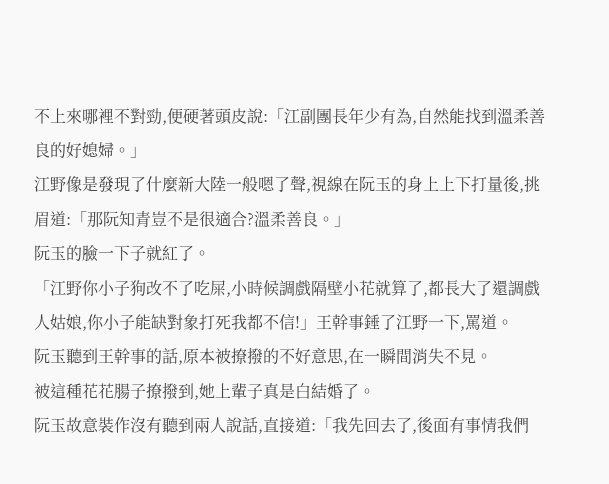不上來哪裡不對勁,便硬著頭皮說:「江副團長年少有為,自然能找到溫柔善良的好媳婦。」
江野像是發現了什麼新大陸一般嗯了聲,視線在阮玉的身上上下打量後,挑眉道:「那阮知青豈不是很適合?溫柔善良。」
阮玉的臉一下子就紅了。
「江野你小子狗改不了吃屎,小時候調戲隔壁小花就算了,都長大了還調戲人姑娘,你小子能缺對象打死我都不信!」王幹事錘了江野一下,罵道。
阮玉聽到王幹事的話,原本被撩撥的不好意思,在一瞬間消失不見。
被這種花花腸子撩撥到,她上輩子真是白結婚了。
阮玉故意裝作沒有聽到兩人說話,直接道:「我先回去了,後面有事情我們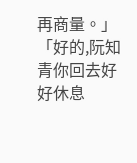再商量。」
「好的,阮知青你回去好好休息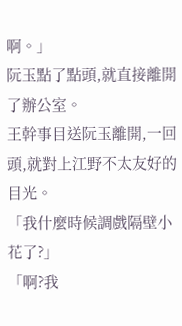啊。」
阮玉點了點頭,就直接離開了辦公室。
王幹事目送阮玉離開,一回頭,就對上江野不太友好的目光。
「我什麼時候調戲隔壁小花了?」
「啊?我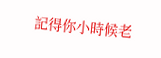記得你小時候老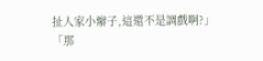扯人家小辮子,這還不是調戲啊?」
「那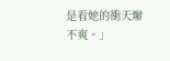是看她的衝天辮不爽。」